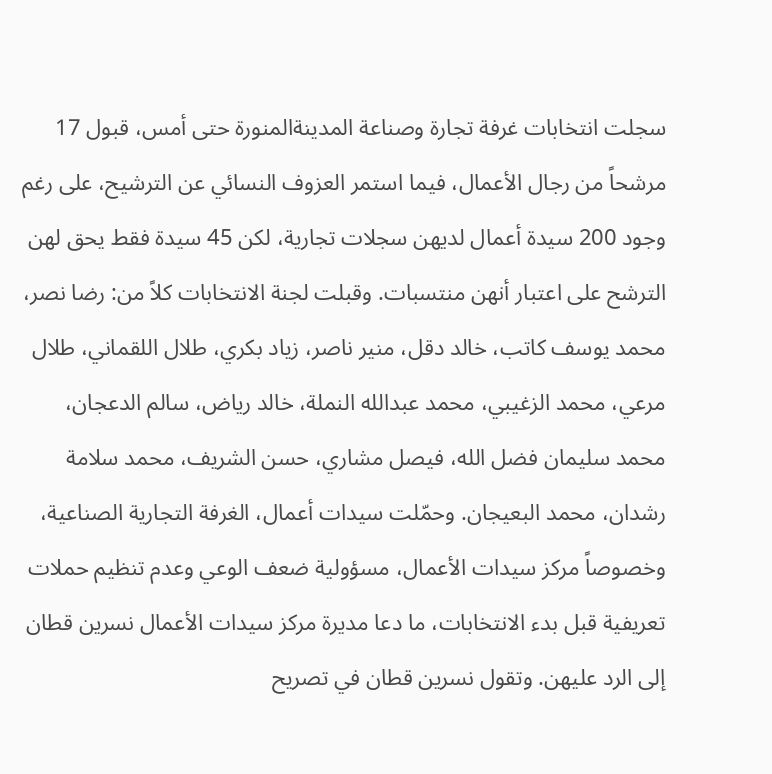سجلت انتخابات غرفة تجارة وصناعة المدينةالمنورة حتى أمس، قبول 17 مرشحاً من رجال الأعمال، فيما استمر العزوف النسائي عن الترشيح، على رغم وجود 200 سيدة أعمال لديهن سجلات تجارية، لكن 45 سيدة فقط يحق لهن الترشح على اعتبار أنهن منتسبات. وقبلت لجنة الانتخابات كلاً من: رضا نصر، محمد يوسف كاتب، خالد دقل، منير ناصر، زياد بكري، طلال اللقماني، طلال مرعي، محمد الزغيبي، محمد عبدالله النملة، خالد رياض، سالم الدعجان، محمد سليمان فضل الله، فيصل مشاري، حسن الشريف، محمد سلامة رشدان، محمد البعيجان. وحمّلت سيدات أعمال، الغرفة التجارية الصناعية، وخصوصاً مركز سيدات الأعمال، مسؤولية ضعف الوعي وعدم تنظيم حملات تعريفية قبل بدء الانتخابات، ما دعا مديرة مركز سيدات الأعمال نسرين قطان إلى الرد عليهن. وتقول نسرين قطان في تصريح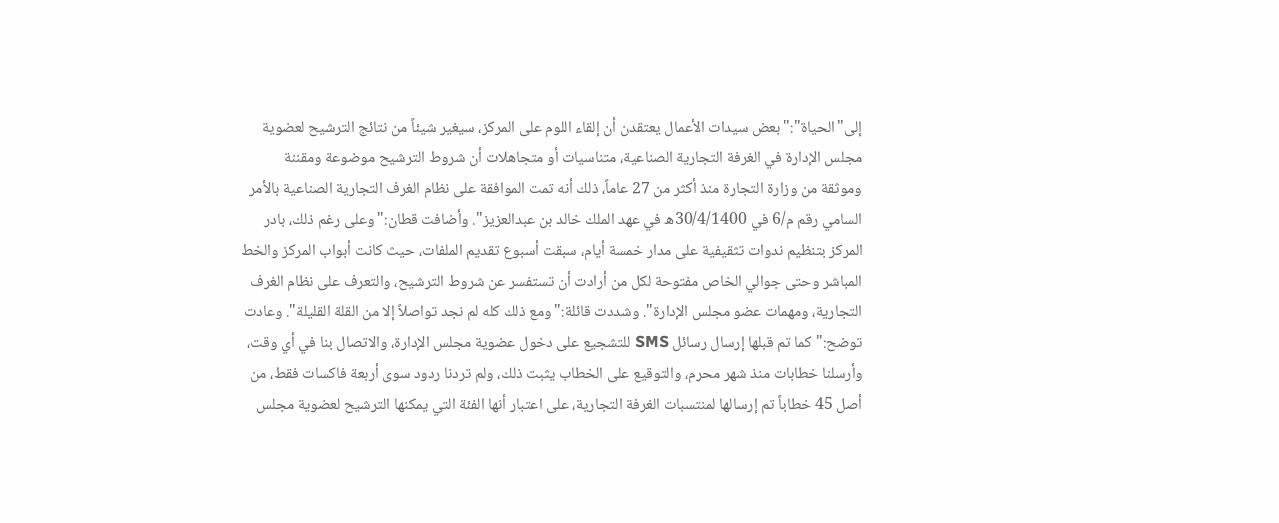إلى"الحياة":"بعض سيدات الأعمال يعتقدن أن إلقاء اللوم على المركز، سيغير شيئاً من نتائج الترشيح لعضوية مجلس الإدارة في الغرفة التجارية الصناعية، متناسيات أو متجاهلات أن شروط الترشيح موضوعة ومقننة وموثقة من وزارة التجارة منذ أكثر من 27 عاماً، ذلك أنه تمت الموافقة على نظام الغرف التجارية الصناعية بالأمر السامي رقم م/6 في 30/4/1400ه في عهد الملك خالد بن عبدالعزيز". وأضافت قطان:"وعلى رغم ذلك، بادر المركز بتنظيم ندوات تثقيفية على مدار خمسة أيام، سبقت أسبوع تقديم الملفات، حيث كانت أبواب المركز والخط المباشر وحتى جوالي الخاص مفتوحة لكل من أرادت أن تستفسر عن شروط الترشيح، والتعرف على نظام الغرف التجارية، ومهمات عضو مجلس الإدارة". وشددت قائلة:"ومع ذلك كله لم نجد تواصلاً إلا من القلة القليلة". وعادت توضح:"كما تم قبلها إرسال رسائل SMS للتشجيع على دخول عضوية مجلس الإدارة، والاتصال بنا في أي وقت، وأرسلنا خطابات منذ شهر محرم، والتوقيع على الخطاب يثبت ذلك، ولم تردنا ردود سوى أربعة فاكسات فقط، من أصل 45 خطاباً تم إرسالها لمنتسبات الغرفة التجارية، على اعتبار أنها الفئة التي يمكنها الترشيح لعضوية مجلس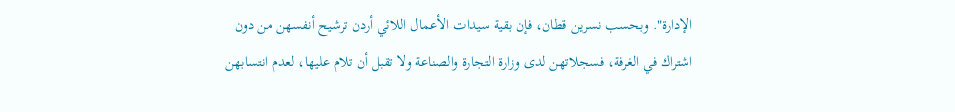الإدارة". وبحسب نسرين قطان، فإن بقية سيدات الأعمال اللائي أردن ترشيح أنفسهن من دون اشتراك في الغرفة، فسجلاتهن لدى وزارة التجارة والصناعة ولا تقبل أن تلام عليها، لعدم انتسابهن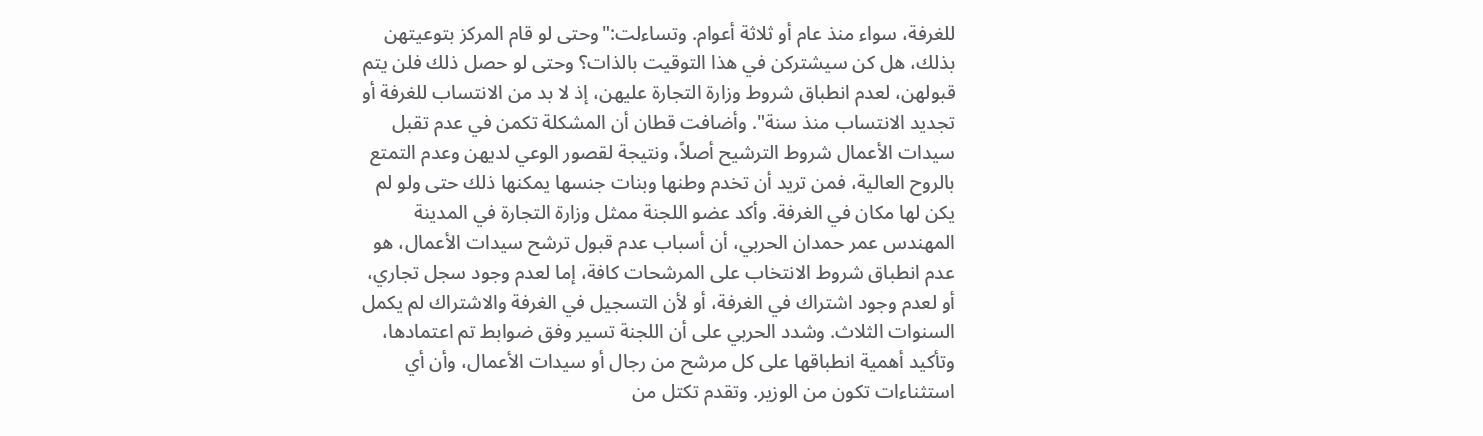للغرفة، سواء منذ عام أو ثلاثة أعوام. وتساءلت:"وحتى لو قام المركز بتوعيتهن بذلك، هل كن سيشتركن في هذا التوقيت بالذات؟ وحتى لو حصل ذلك فلن يتم قبولهن، لعدم انطباق شروط وزارة التجارة عليهن، إذ لا بد من الانتساب للغرفة أو تجديد الانتساب منذ سنة". وأضافت قطان أن المشكلة تكمن في عدم تقبل سيدات الأعمال شروط الترشيح أصلاً، ونتيجة لقصور الوعي لديهن وعدم التمتع بالروح العالية، فمن تريد أن تخدم وطنها وبنات جنسها يمكنها ذلك حتى ولو لم يكن لها مكان في الغرفة. وأكد عضو اللجنة ممثل وزارة التجارة في المدينة المهندس عمر حمدان الحربي، أن أسباب عدم قبول ترشح سيدات الأعمال، هو عدم انطباق شروط الانتخاب على المرشحات كافة، إما لعدم وجود سجل تجاري، أو لعدم وجود اشتراك في الغرفة، أو لأن التسجيل في الغرفة والاشتراك لم يكمل السنوات الثلاث. وشدد الحربي على أن اللجنة تسير وفق ضوابط تم اعتمادها، وتأكيد أهمية انطباقها على كل مرشح من رجال أو سيدات الأعمال، وأن أي استثناءات تكون من الوزير. وتقدم تكتل من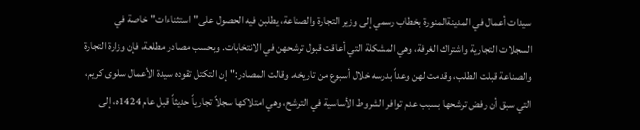سيدات أعمال في المدينةالمنورة بخطاب رسمي إلى وزير التجارة والصناعة، يطلبن فيه الحصول على"استثناءات"خاصة في السجلات التجارية واشتراك الغرفة، وهي المشكلة التي أعاقت قبول ترشحهن في الانتخابات. وبحسب مصادر مطلعة، فإن وزارة التجارة والصناعة قبلت الطلب، وقدمت لهن وعداً بدرسه خلال أسبوع من تاريخه. وقالت المصادر:"إن التكتل تقوده سيدة الأعمال سلوى كريم، التي سبق أن رفض ترشحها بسبب عدم توافر الشروط الأساسية في الترشح، وهي امتلاكها سجلاً تجارياً حديثاً قبل عام 1424ه، إلى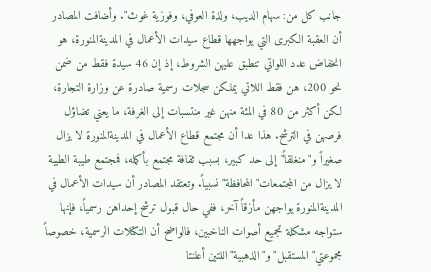جانب كل من: سهام الديب، ولذة العوفي، وفوزية غوث". وأضافت المصادر أن العقبة الكبرى التي يواجهها قطاع سيدات الأعمال في المدينةالمنورة، هو انخفاض عدد اللواتي تنطبق عليهن الشروط، إذ إن 46 سيدة فقط من ضمن نحو 200، هن فقط اللاتي يملكن سجلات رسمية صادرة عن وزارة التجارة، لكن أكثر من 80 في المئة منهن غير منتسبات إلى الغرفة، ما يعني تضاؤل فرصهن في الترشح. هذا عدا أن مجتمع قطاع الأعمال في المدينةالمنورة لا يزال صغيراً و"منغلقاً"إلى حد كبير، بسبب ثقافة مجتمع بأكمله، فمجتمع طيبة الطيبة لا يزال من المجتمعات"المحافظة"نسبياً. وتعتقد المصادر أن سيدات الأعمال في المدينةالمنورة يواجهن مأزقاً آخر، ففي حال قبول ترشح إحداهن رسمياً، فإنها ستواجه مشكلة تجميع أصوات الناخبين، فالواضح أن التكتلات الرسمية، خصوصاً مجموعتي"المستقبل"و"الذهبية"اللتين أعلنتا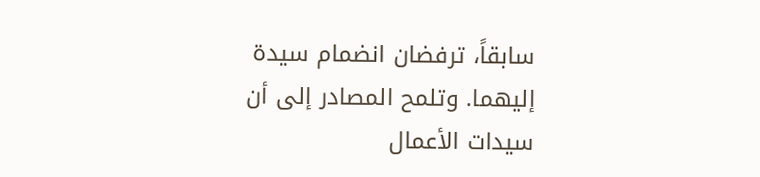سابقاً، ترفضان انضمام سيدة إليهما. وتلمح المصادر إلى أن سيدات الأعمال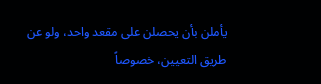يأملن بأن يحصلن على مقعد واحد، ولو عن طريق التعيين، خصوصاً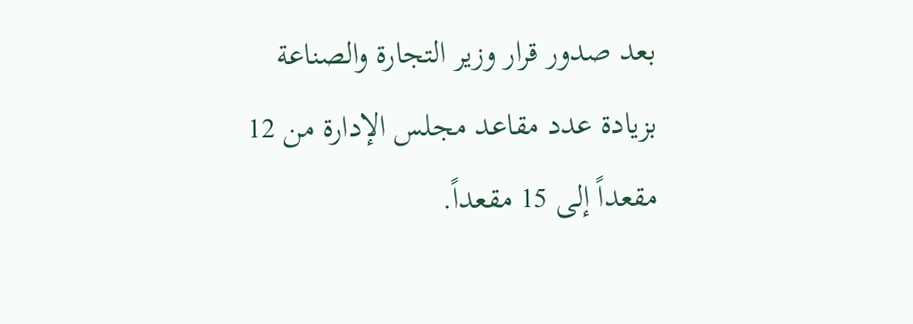بعد صدور قرار وزير التجارة والصناعة بزيادة عدد مقاعد مجلس الإدارة من 12 مقعداً إلى 15 مقعداً.